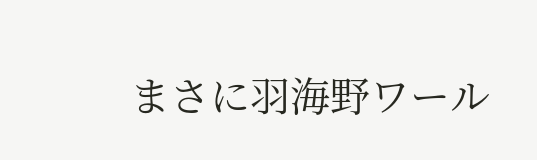まさに羽海野ワール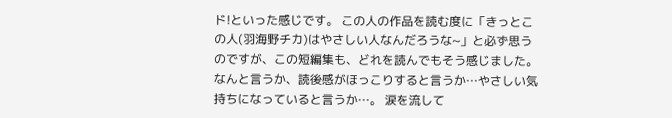ド!といった感じです。 この人の作品を読む度に「きっとこの人(羽海野チカ)はやさしい人なんだろうな~」と必ず思うのですが、この短編集も、どれを読んでもそう感じました。 なんと言うか、読後感がほっこりすると言うか…やさしい気持ちになっていると言うか…。 涙を流して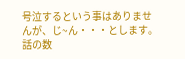号泣するという事はありませんが、じ~ん・・・とします。 話の数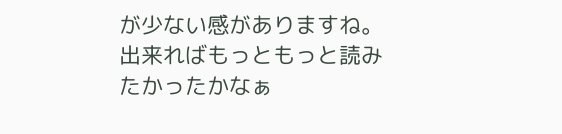が少ない感がありますね。出来ればもっともっと読みたかったかなぁ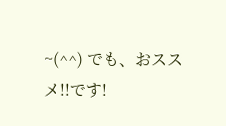~(^^) でも、おススメ!!です!